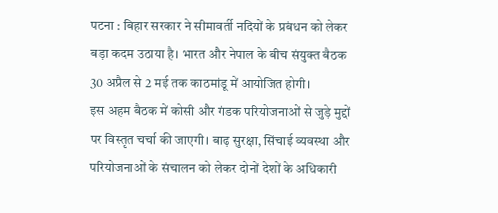पटना : बिहार सरकार ने सीमावर्ती नदियों के प्रबंधन को लेकर बड़ा कदम उठाया है। भारत और नेपाल के बीच संयुक्त बैठक 30 अप्रैल से 2 मई तक काठमांडू में आयोजित होगी।
इस अहम बैठक में कोसी और गंडक परियोजनाओं से जुड़े मुद्दों पर विस्तृत चर्चा की जाएगी। बाढ़ सुरक्षा, सिंचाई व्यवस्था और परियोजनाओं के संचालन को लेकर दोनों देशों के अधिकारी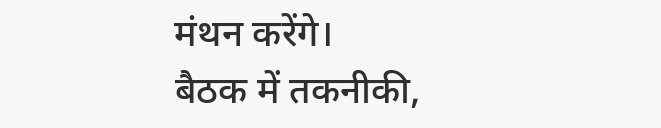मंथन करेंगे।
बैठक में तकनीकी,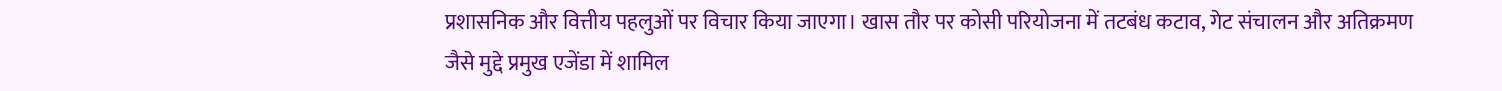प्रशासनिक और वित्तीय पहलुओं पर विचार किया जाएगा। खास तौर पर कोसी परियोजना में तटबंध कटाव, गेट संचालन और अतिक्रमण जैसे मुद्दे प्रमुख एजेंडा में शामिल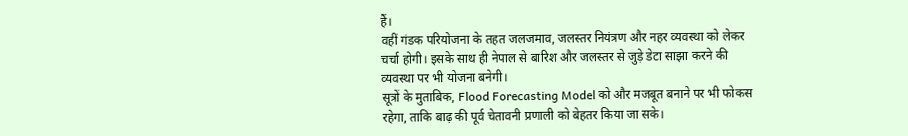हैं।
वहीं गंडक परियोजना के तहत जलजमाव, जलस्तर नियंत्रण और नहर व्यवस्था को लेकर चर्चा होगी। इसके साथ ही नेपाल से बारिश और जलस्तर से जुड़े डेटा साझा करने की व्यवस्था पर भी योजना बनेगी।
सूत्रों के मुताबिक, Flood Forecasting Model को और मजबूत बनाने पर भी फोकस रहेगा, ताकि बाढ़ की पूर्व चेतावनी प्रणाली को बेहतर किया जा सके।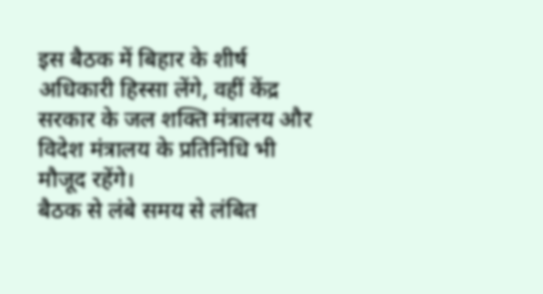इस बैठक में बिहार के शीर्ष अधिकारी हिस्सा लेंगे, वहीं केंद्र सरकार के जल शक्ति मंत्रालय और विदेश मंत्रालय के प्रतिनिधि भी मौजूद रहेंगे।
बैठक से लंबे समय से लंबित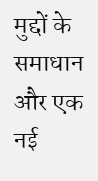मुद्दों के समाधान और एक नई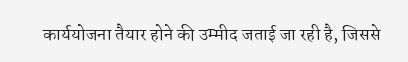कार्ययोजना तैयार होने की उम्मीद जताई जा रही है, जिससे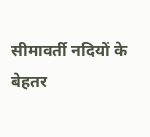सीमावर्ती नदियों के बेहतर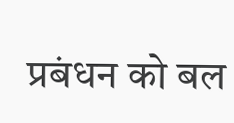प्रबंधन को बल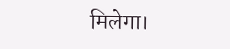मिलेगा।